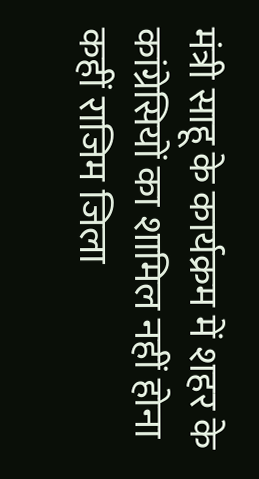मंत्री साहू के कार्यक्रम में शहर के कांग्रेसियों का शामिल नहीं होना कहीं राजिम जिला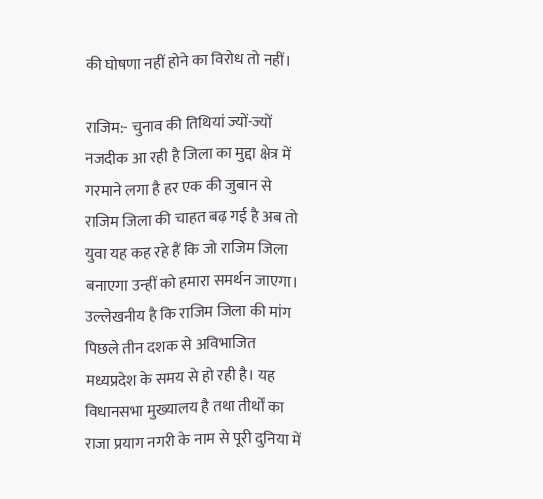की घोषणा नहीं होने का विरोध तो नहीं।

राजिम:- चुनाव की तिथियां ज्यों-ज्यों नजदीक आ रही है जिला का मुद्दा क्षेत्र में गरमाने लगा है हर एक की जुबान से राजिम जिला की चाहत बढ़ गई है अब तो युवा यह कह रहे हैं कि जो राजिम जिला बनाएगा उन्हीं को हमारा समर्थन जाएगा। उल्लेखनीय है कि राजिम जिला की मांग पिछले तीन दशक से अविभाजित मध्यप्रदेश के समय से हो रही है। यह विधानसभा मुख्यालय है तथा तीर्थों का राजा प्रयाग नगरी के नाम से पूरी दुनिया में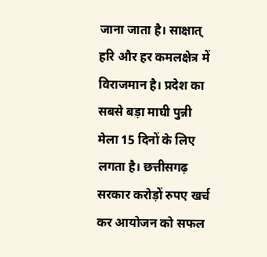जाना जाता है। साक्षात् हरि और हर कमलक्षेत्र में विराजमान है। प्रदेश का सबसे बड़ा माघी पुन्नी मेला 15 दिनों के लिए लगता है। छत्तीसगढ़ सरकार करोड़ों रुपए खर्च कर आयोजन को सफल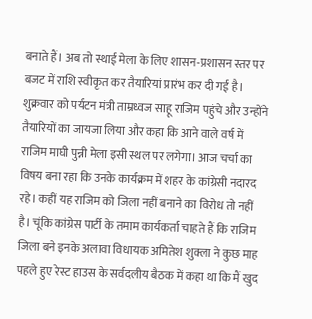बनाते हैं। अब तो स्थाई मेला के लिए शासन-प्रशासन स्तर पर बजट में राशि स्वीकृत कर तैयारियां प्रारंभ कर दी गई है। शुक्रवार को पर्यटन मंत्री ताम्रध्वज साहू राजिम पहुंचे और उन्होंने तैयारियों का जायजा लिया और कहा कि आने वाले वर्ष में राजिम माघी पुन्नी मेला इसी स्थल पर लगेगा। आज चर्चा का विषय बना रहा कि उनके कार्यक्रम में शहर के कांग्रेसी नदारद रहे। कहीं यह राजिम को जिला नहीं बनाने का विरोध तो नहीं है। चूंकि कांग्रेस पार्टी के तमाम कार्यकर्ता चाहते हैं कि राजिम जिला बने इनके अलावा विधायक अमितेश शुक्ला ने कुछ माह पहले हुए रेस्ट हाउस के सर्वदलीय बैठक में कहा था कि मैं खुद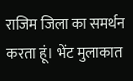राजिम जिला का समर्थन करता हूं। भेंट मुलाकात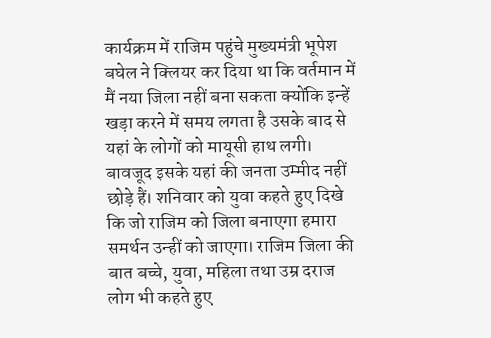कार्यक्रम में राजिम पहुंचे मुख्यमंत्री भूपेश बघेल ने क्लियर कर दिया था कि वर्तमान में मैं नया जिला नहीं बना सकता क्योंकि इन्हें खड़ा करने में समय लगता है उसके बाद से यहां के लोगों को मायूसी हाथ लगी। बावजूद इसके यहां की जनता उम्मीद नहीं छोड़े हैं। शनिवार को युवा कहते हुए दिखे कि जो राजिम को जिला बनाएगा हमारा समर्थन उन्हीं को जाएगा। राजिम जिला की बात बच्चे, युवा, महिला तथा उम्र दराज लोग भी कहते हुए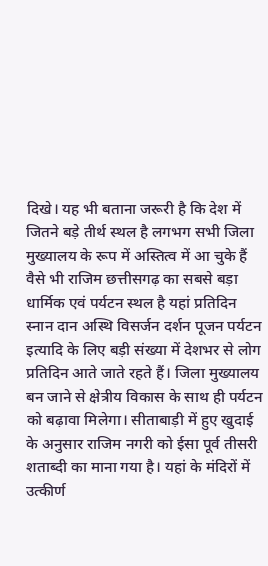दिखे। यह भी बताना जरूरी है कि देश में जितने बड़े तीर्थ स्थल है लगभग सभी जिला मुख्यालय के रूप में अस्तित्व में आ चुके हैं वैसे भी राजिम छत्तीसगढ़ का सबसे बड़ा धार्मिक एवं पर्यटन स्थल है यहां प्रतिदिन स्नान दान अस्थि विसर्जन दर्शन पूजन पर्यटन इत्यादि के लिए बड़ी संख्या में देशभर से लोग प्रतिदिन आते जाते रहते हैं। जिला मुख्यालय बन जाने से क्षेत्रीय विकास के साथ ही पर्यटन को बढ़ावा मिलेगा। सीताबाड़ी में हुए खुदाई के अनुसार राजिम नगरी को ईसा पूर्व तीसरी शताब्दी का माना गया है। यहां के मंदिरों में उत्कीर्ण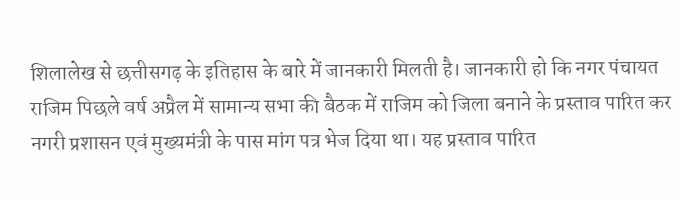शिलालेख से छत्तीसगढ़ के इतिहास के बारे में जानकारी मिलती है। जानकारी हो कि नगर पंचायत राजिम पिछले वर्ष अप्रैल में सामान्य सभा की बैठक में राजिम को जिला बनाने के प्रस्ताव पारित कर नगरी प्रशासन एवं मुख्यमंत्री के पास मांग पत्र भेज दिया था। यह प्रस्ताव पारित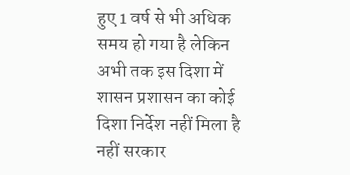हुए 1 वर्ष से भी अधिक समय हो गया है लेकिन अभी तक इस दिशा में शासन प्रशासन का कोई दिशा निर्देश नहीं मिला है नहीं सरकार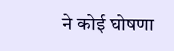ने कोई घोषणा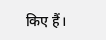किए हैं।